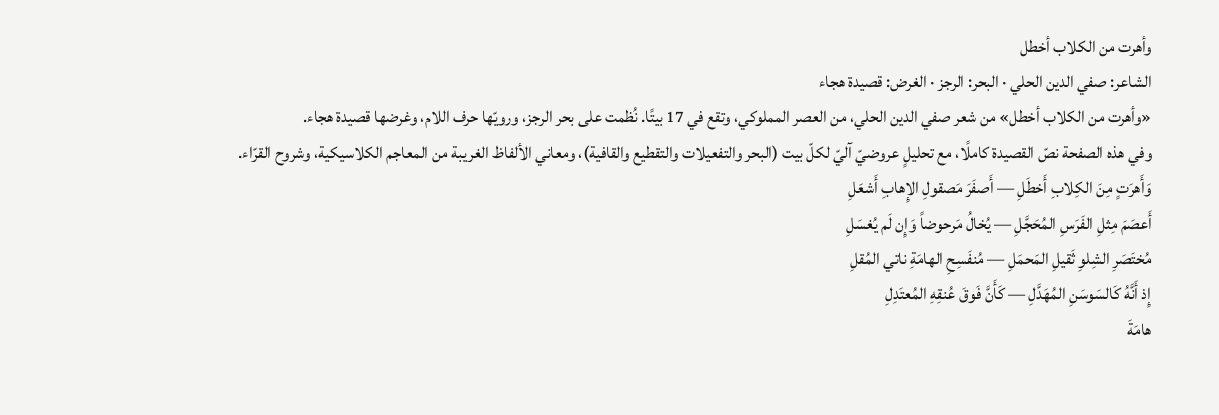وأهرت من الكلاب أخطل
الشاعر: صفي الدين الحلي · البحر: الرجز · الغرض: قصيدة هجاء
«وأهرت من الكلاب أخطل» من شعر صفي الدين الحلي، من العصر المملوكي، وتقع في 17 بيتًا. نُظمت على بحر الرجز، ورويّها حرف اللام، وغرضها قصيدة هجاء.
وفي هذه الصفحة نصّ القصيدة كاملًا، مع تحليلٍ عروضيّ آليّ لكلّ بيت (البحر والتفعيلات والتقطيع والقافية)، ومعاني الألفاظ الغريبة من المعاجم الكلاسيكية، وشروح القرّاء.
وَأَهرَتٍ مِنَ الكِلابِ أَخطَلِ — أَصفَرَ مَصقولِ الإِهابِ أَشعَلِ
أَعصَمَ مِثلِ الفَرَسِ المُحَجَّلِ — يُخالُ مَرحوضاً وَإِن لَم يُغسَلِ
مُختَصَرِ الشِلوِ ثَقيلِ المَحمَلِ — مُنفَسِحِ الهامَةِ ناتي المُقلِ
إِذ أَنَّهُ كَالسَوسَنِ المُهَدَّلِ — كَأَنَّ فَوقَ عُنقِهِ المُعتَدِلِ
هامَةَ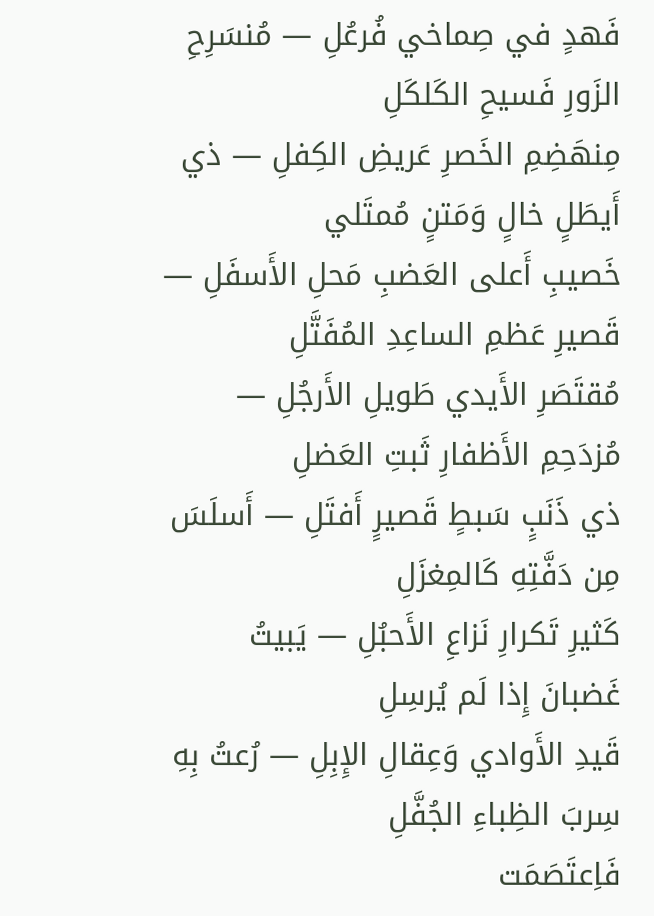فَهدٍ في صِماخي فُرعُلِ — مُنسَرِحِ الزَورِ فَسيحِ الكَلكَلِ
مِنهَضِمِ الخَصرِ عَريضِ الكِفلِ — ذي أَيطَلٍ خالٍ وَمَتنٍ مُمتَلي
خَصيبِ أَعلى العَضبِ مَحلِ الأَسفَلِ — قَصيرِ عَظمِ الساعِدِ المُفَتَّلِ
مُقتَصَرِ الأَيدي طَويلِ الأَرجُلِ — مُزدَحِمِ الأَظفارِ ثَبتِ العَضلِ
ذي ذَنَبٍ سَبطٍ قَصيرٍ أَفتَلِ — أَسلَسَ مِن دَفَّتِهِ كَالمِغزَلِ
كَثيرِ تَكرارِ نَزاعِ الأَحبُلِ — يَبيتُ غَضبانَ إِذا لَم يُرسِلِ
قَيدِ الأَوادي وَعِقالِ الإِبِلِ — رُعتُ بِهِ سِربَ الظِباءِ الجُفَّلِ
فَاِعتَصَمَت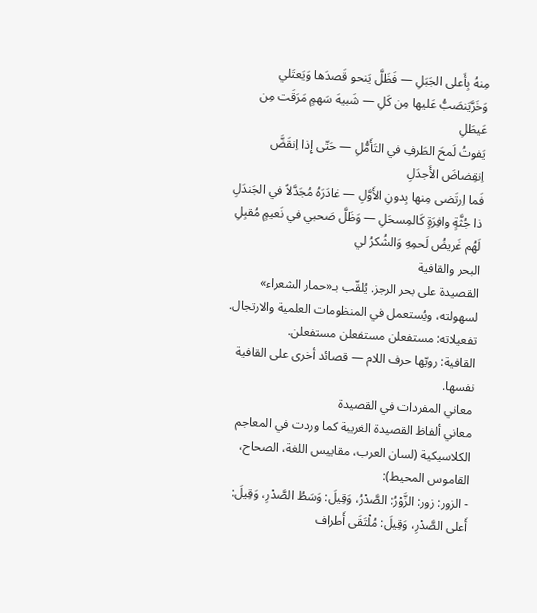مِنهُ بِأَعلى الجَبَلِ — فَظَلَّ يَنحو قَصدَها وَيَعتَلي
وَخَرَّيَنصَبُّ عَليها مِن كَلِ — شَبيهَ سَهمٍ مَرَقَت مِن عَيطَلِ
يَفوتُ لَمحَ الطَرفِ في التَأَمُّلِ — حَتّى إِذا اِنقَضَّ اِنقِضاضَ الأَجدَلِ
فَما اِرتَضى مِنها بِدونِ الأَوَّلِ — غادَرَهُ مُجَدَّلاً في الجَندَلِ
ذا جُثَّةٍ وافِرَةٍ كَالمِسحَلِ — وَظَلَّ صَحبي في نَعيمٍ مُقبِلِ
لَهُم غَريضُ لَحمِهِ وَالشُكرُ لي
البحر والقافية
القصيدة على بحر الرجز. يُلقّب بـ«حمار الشعراء» لسهولته، ويُستعمل في المنظومات العلمية والارتجال.
تفعيلاته: مستفعلن مستفعلن مستفعلن.
القافية: رويّها حرف اللام — قصائد أخرى على القافية نفسها.
معاني المفردات في القصيدة
معاني ألفاظ القصيدة الغريبة كما وردت في المعاجم الكلاسيكية (لسان العرب، مقاييس اللغة، الصحاح، القاموس المحيط):
- الزور: زور: الزَّوْرُ: الصَّدْرُ، وَقِيلَ: وَسَطُ الصَّدْرِ، وَقِيلَ: أَعلى الصَّدْرِ، وَقِيلَ: مُلْتَقَى أَطراف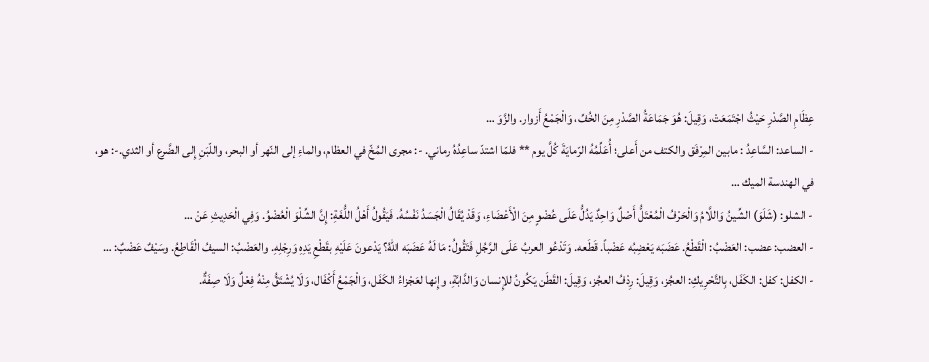عِظَامِ الصَّدْرِ حَيْثُ اجْتَمَعَتْ، وَقِيلَ: هُوَ جَمَاعَةُ الصَّدْرِ مِنَ الخُفِّ، وَالْجَمْعُ أَزوار. والزَّوَ …
- الساعد: السَّاعِدُ : مابين المِرْفَق والكتف من أَعلى؛ أُعَلِّمُهُ الرّمايَةَ كُلَّ يوم ** فلمّا اشتدّ ساعِدُهُ رماني. -: مجرى المُخّ في العظام، والماءِ إلى النّهر أو البحر، واللّبَنِ إِلى الضَّرع أو الثدي.-: هو، في الهندسة الميك …
- الشلو: (شَلَوَ) الشِّينُ وَاللَّامُ وَالْحَرْفُ الْمُعْتَلُّ أَصْلٌ وَاحِدٌ يَدُلُّ عَلَى عُضْوٍ مِنَ الْأَعْضَاءِ، وَقَدْ يُقَالُ الْجَسَدُ نَفْسُهُ. فَيَقُولُ أَهْلُ اللُّغَةِ: إِنَّ الشِّلْوَ الْعُضْوُ. وَفِي الْحَدِيثِ عَنْ …
- العضب: عضب: العَضْبُ: الْقَطْعُ. عَضَبَه يَعْضِبُه عَضْباً. قَطَعه. وَتَدْعُو العربُ عَلَى الرَّجُلِ فَتَقُولُ: مَا لَهُ عَضَبَه اللهُ؟ يَدْعونَ عَلَيْهِ بقَطْعِ يَدِهِ وَرِجْلِهِ. والعَضْبُ: السيفُ الْقَاطِعُ. وسَيْفٌ عَضْبٌ: …
- الكفل: كفل: الكَفَل، بِالتَّحْرِيكِ: العجُز، وَقِيلَ: رِدْفُ العجُز، وَقِيلَ: القَطَن يَكُونُ للإِنسان وَالدَّابَّةِ، وإِنها لعَجْزاءُ الكَفَل، وَالْجَمْعُ أَكْفَال، وَلَا يُشْتَقُّ مِنْهُ فِعْلٌ وَلَا صِفَةٌ.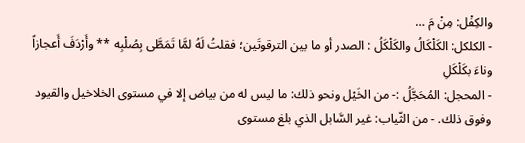والكِفْل: مِنْ مَ …
- الكلكل: الكَلْكَالُ والكَلْكَلُ : الصدر أو ما بين الترقوتَين؛ فقلتُ لَهُ لمَّا تَمَطَّى بِصُلْبِه ** وأَرْدَفَ أَعجازاً وناءَ بكَلْكَلِ
- المحجل: المُحَجَّلُ :- من الخَيْل ونحو ذلك: ما ليس له من بياض إلا في مستوى الخلاخيل والقيود وفوق ذلك. - من الثّياب: غير السَّابل الذي بلغ مستوى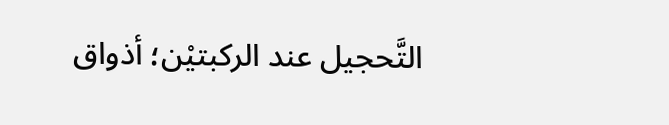التَّحجيل عند الركبتيْن؛ أذواق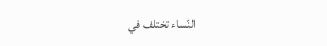النّساء تختلف في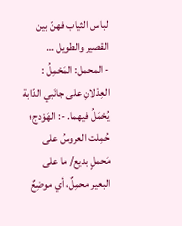لباس الثياب فهنّ بين القصير والطويل …
- المحمل: المَحْمِلُ : العِدْلانِ على جانَبي الدّابة يُحْمَلُ فيهما. -: الهَوْدج؛ حُمِلت العروسُ على مَحملٍ بديع/ ما على البعير محمِلٌ، أي موضِعٌ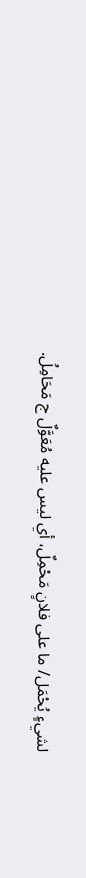لشيءٍ يُحْمَل/ ما على فلانٍ مَحْمِلٌ، أي ليس عليه مُعَوَّلٌ ج مَحَامِلُ.